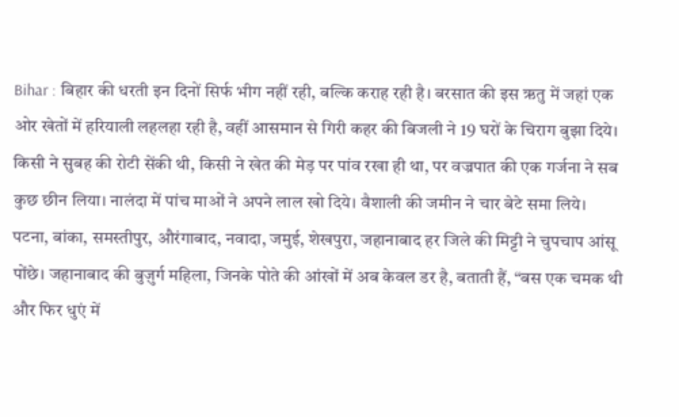Bihar : बिहार की धरती इन दिनों सिर्फ भीग नहीं रही, बल्कि कराह रही है। बरसात की इस ऋतु में जहां एक ओर खेतों में हरियाली लहलहा रही है, वहीं आसमान से गिरी कहर की बिजली ने 19 घरों के चिराग बुझा दिये। किसी ने सुबह की रोटी सेंकी थी, किसी ने खेत की मेड़ पर पांव रखा ही था, पर वज्रपात की एक गर्जना ने सब कुछ छीन लिया। नालंदा में पांच माओं ने अपने लाल खो दिये। वैशाली की जमीन ने चार बेटे समा लिये। पटना, बांका, समस्तीपुर, औरंगाबाद, नवादा, जमुई, शेखपुरा, जहानाबाद हर जिले की मिट्टी ने चुपचाप आंसू पोंछे। जहानाबाद की बुज़ुर्ग महिला, जिनके पोते की आंखों में अब केवल डर है, बताती हैं, “बस एक चमक थी और फिर धुएं में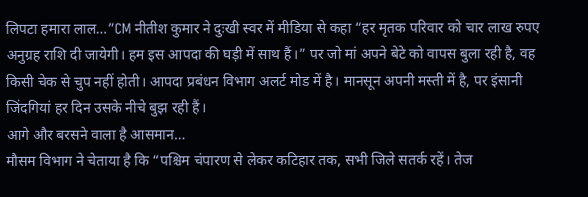लिपटा हमारा लाल…”CM नीतीश कुमार ने दुःखी स्वर में मीडिया से कहा “हर मृतक परिवार को चार लाख रुपए अनुग्रह राशि दी जायेगी। हम इस आपदा की घड़ी में साथ हैं।” पर जो मां अपने बेटे को वापस बुला रही है, वह किसी चेक से चुप नहीं होती। आपदा प्रबंधन विभाग अलर्ट मोड में है। मानसून अपनी मस्ती में है, पर इंसानी जिंदगियां हर दिन उसके नीचे बुझ रही हैं।
आगे और बरसने वाला है आसमान…
मौसम विभाग ने चेताया है कि “पश्चिम चंपारण से लेकर कटिहार तक, सभी जिले सतर्क रहें। तेज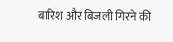बारिश और बिजली गिरने की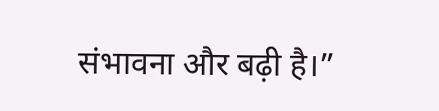संभावना और बढ़ी है।”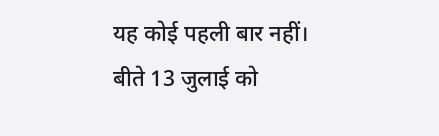यह कोई पहली बार नहीं। बीते 13 जुलाई को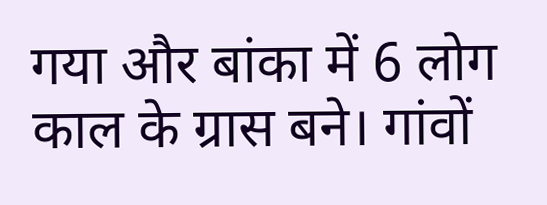गया और बांका में 6 लोग काल के ग्रास बने। गांवों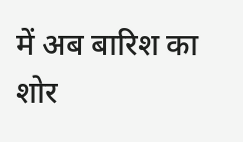में अब बारिश का शोर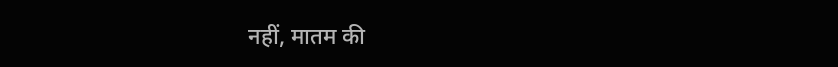नहीं, मातम की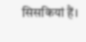सिसकियां हैं।